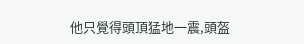他只覺得頭頂猛地一震,頭盔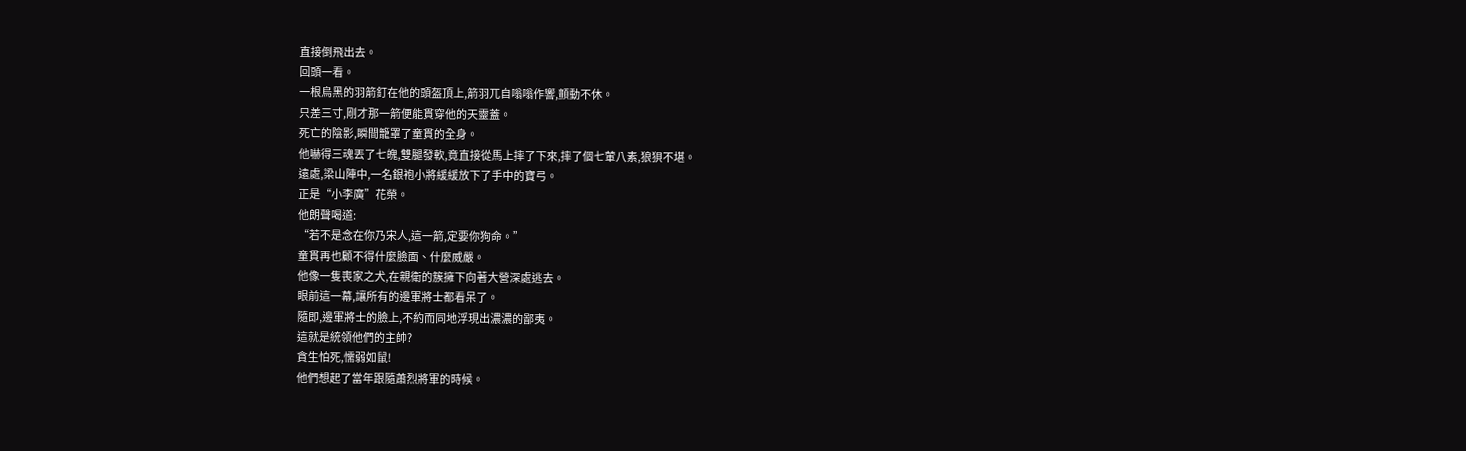直接倒飛出去。
回頭一看。
一根烏黑的羽箭釘在他的頭盔頂上,箭羽兀自嗡嗡作響,顫動不休。
只差三寸,剛才那一箭便能貫穿他的天靈蓋。
死亡的陰影,瞬間籠罩了童貫的全身。
他嚇得三魂丟了七魄,雙腿發軟,竟直接從馬上摔了下來,摔了個七葷八素,狼狽不堪。
遠處,梁山陣中,一名銀袍小將緩緩放下了手中的寶弓。
正是“小李廣”花榮。
他朗聲喝道:
“若不是念在你乃宋人,這一箭,定要你狗命。”
童貫再也顧不得什麼臉面、什麼威嚴。
他像一隻喪家之犬,在親衛的簇擁下向著大營深處逃去。
眼前這一幕,讓所有的邊軍將士都看呆了。
隨即,邊軍將士的臉上,不約而同地浮現出濃濃的鄙夷。
這就是統領他們的主帥?
貪生怕死,懦弱如鼠!
他們想起了當年跟隨蕭烈將軍的時候。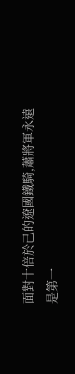面對十倍於己的遼國鐵騎,蕭將軍永遠是第一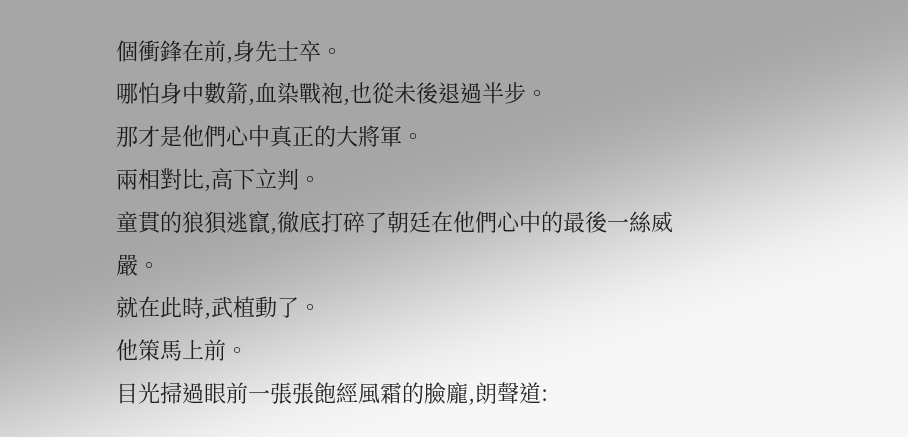個衝鋒在前,身先士卒。
哪怕身中數箭,血染戰袍,也從未後退過半步。
那才是他們心中真正的大將軍。
兩相對比,高下立判。
童貫的狼狽逃竄,徹底打碎了朝廷在他們心中的最後一絲威嚴。
就在此時,武植動了。
他策馬上前。
目光掃過眼前一張張飽經風霜的臉龐,朗聲道: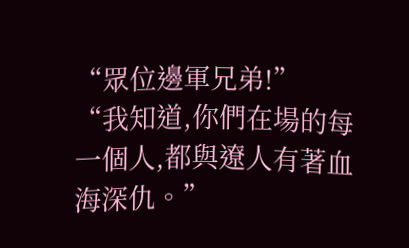“眾位邊軍兄弟!”
“我知道,你們在場的每一個人,都與遼人有著血海深仇。”